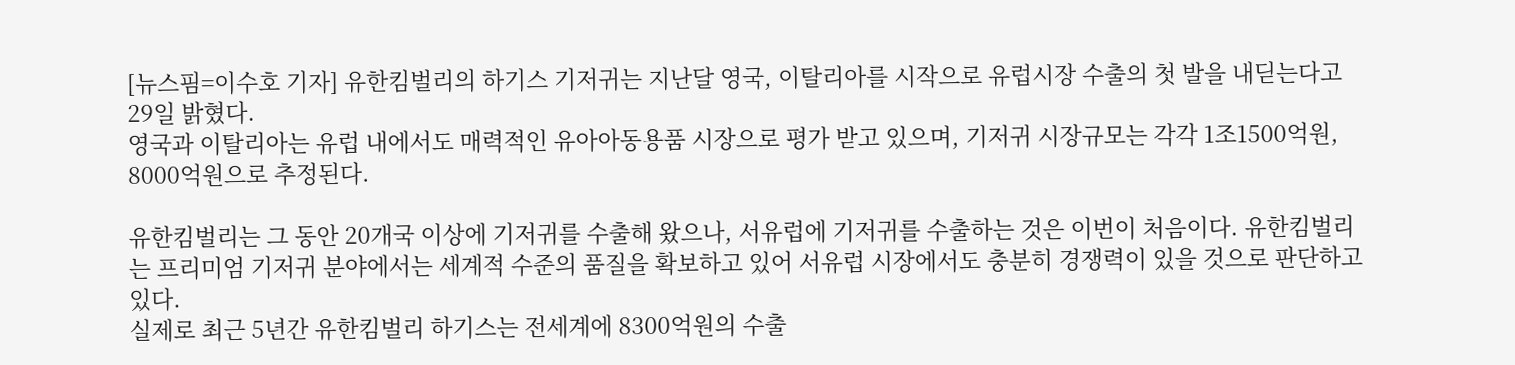[뉴스핌=이수호 기자] 유한킴벌리의 하기스 기저귀는 지난달 영국, 이탈리아를 시작으로 유럽시장 수출의 첫 발을 내딛는다고 29일 밝혔다.
영국과 이탈리아는 유럽 내에서도 매력적인 유아아동용품 시장으로 평가 받고 있으며, 기저귀 시장규모는 각각 1조1500억원, 8000억원으로 추정된다.

유한킴벌리는 그 동안 20개국 이상에 기저귀를 수출해 왔으나, 서유럽에 기저귀를 수출하는 것은 이번이 처음이다. 유한킴벌리는 프리미엄 기저귀 분야에서는 세계적 수준의 품질을 확보하고 있어 서유럽 시장에서도 충분히 경쟁력이 있을 것으로 판단하고 있다.
실제로 최근 5년간 유한킴벌리 하기스는 전세계에 8300억원의 수출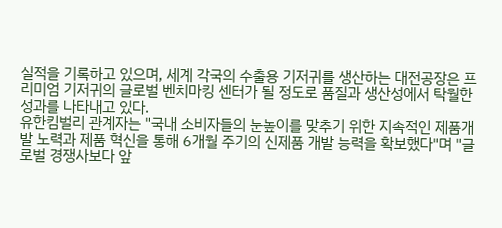실적을 기록하고 있으며, 세계 각국의 수출용 기저귀를 생산하는 대전공장은 프리미엄 기저귀의 글로벌 벤치마킹 센터가 될 정도로 품질과 생산성에서 탁월한 성과를 나타내고 있다.
유한킴벌리 관계자는 "국내 소비자들의 눈높이를 맞추기 위한 지속적인 제품개발 노력과 제품 혁신을 통해 6개월 주기의 신제품 개발 능력을 확보했다"며 "글로벌 경쟁사보다 앞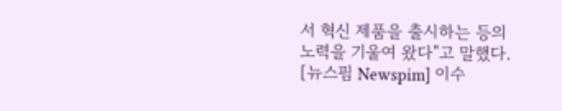서 혁신 제품을 출시하는 등의 노력을 기울여 왔다"고 말했다.
[뉴스핌 Newspim] 이수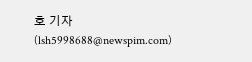호 기자 (lsh5998688@newspim.com)